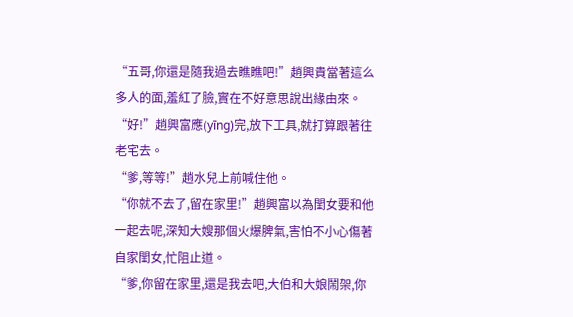“五哥,你還是隨我過去瞧瞧吧!”趙興貴當著這么多人的面,羞紅了臉,實在不好意思說出緣由來。
“好!”趙興富應(yīng)完,放下工具,就打算跟著往老宅去。
“爹,等等!”趙水兒上前喊住他。
“你就不去了,留在家里!”趙興富以為閨女要和他一起去呢,深知大嫂那個火爆脾氣,害怕不小心傷著自家閨女,忙阻止道。
“爹,你留在家里,還是我去吧,大伯和大娘鬧架,你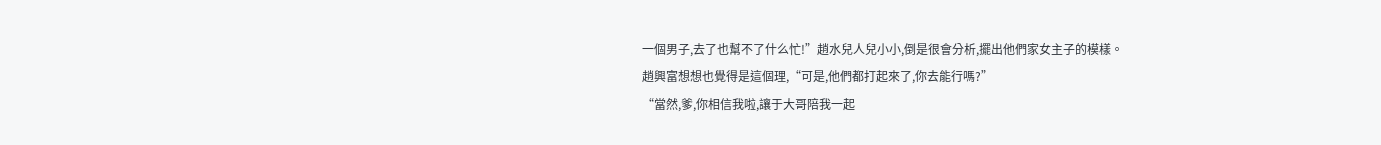一個男子,去了也幫不了什么忙!”趙水兒人兒小小,倒是很會分析,擺出他們家女主子的模樣。
趙興富想想也覺得是這個理,“可是,他們都打起來了,你去能行嗎?”
“當然,爹,你相信我啦,讓于大哥陪我一起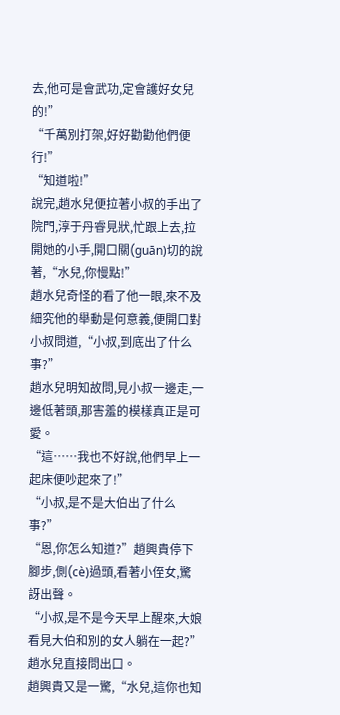去,他可是會武功,定會護好女兒的!”
“千萬別打架,好好勸勸他們便行!”
“知道啦!”
說完,趙水兒便拉著小叔的手出了院門,淳于丹睿見狀,忙跟上去,拉開她的小手,開口關(guān)切的說著,“水兒,你慢點!”
趙水兒奇怪的看了他一眼,來不及細究他的舉動是何意義,便開口對小叔問道,“小叔,到底出了什么事?”
趙水兒明知故問,見小叔一邊走,一邊低著頭,那害羞的模樣真正是可愛。
“這……我也不好說,他們早上一起床便吵起來了!”
“小叔,是不是大伯出了什么事?”
“恩,你怎么知道?”趙興貴停下腳步,側(cè)過頭,看著小侄女,驚訝出聲。
“小叔,是不是今天早上醒來,大娘看見大伯和別的女人躺在一起?”趙水兒直接問出口。
趙興貴又是一驚,“水兒,這你也知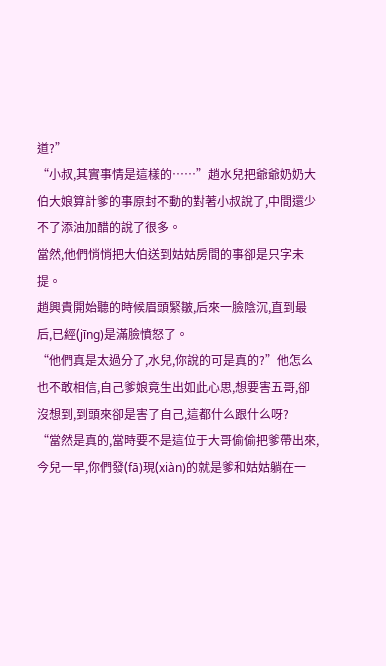道?”
“小叔,其實事情是這樣的……”趙水兒把爺爺奶奶大伯大娘算計爹的事原封不動的對著小叔說了,中間還少不了添油加醋的說了很多。
當然,他們悄悄把大伯送到姑姑房間的事卻是只字未提。
趙興貴開始聽的時候眉頭緊皺,后來一臉陰沉,直到最后,已經(jīng)是滿臉憤怒了。
“他們真是太過分了,水兒,你說的可是真的?”他怎么也不敢相信,自己爹娘竟生出如此心思,想要害五哥,卻沒想到,到頭來卻是害了自己,這都什么跟什么呀?
“當然是真的,當時要不是這位于大哥偷偷把爹帶出來,今兒一早,你們發(fā)現(xiàn)的就是爹和姑姑躺在一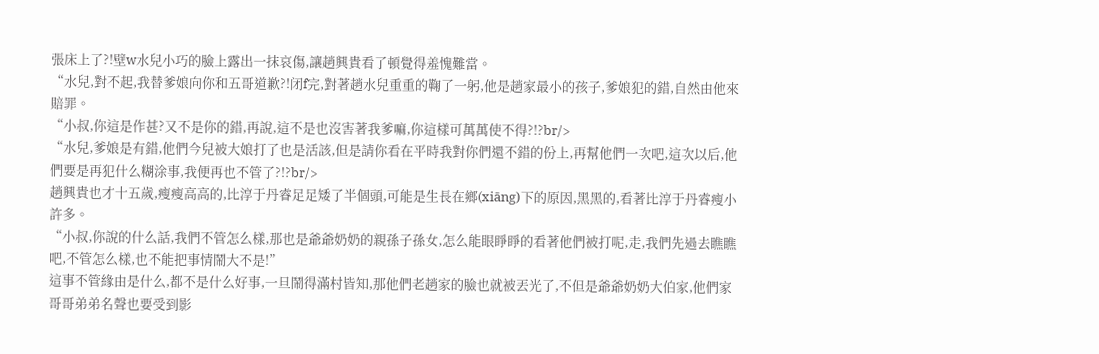張床上了?!壁w水兒小巧的臉上露出一抹哀傷,讓趙興貴看了頓覺得羞愧難當。
“水兒,對不起,我替爹娘向你和五哥道歉?!闭f完,對著趙水兒重重的鞠了一躬,他是趙家最小的孩子,爹娘犯的錯,自然由他來賠罪。
“小叔,你這是作甚?又不是你的錯,再說,這不是也沒害著我爹嘛,你這樣可萬萬使不得?!?br/>
“水兒,爹娘是有錯,他們今兒被大娘打了也是活該,但是請你看在平時我對你們還不錯的份上,再幫他們一次吧,這次以后,他們要是再犯什么糊涂事,我便再也不管了?!?br/>
趙興貴也才十五歲,瘦瘦高高的,比淳于丹睿足足矮了半個頭,可能是生長在鄉(xiāng)下的原因,黑黑的,看著比淳于丹睿瘦小許多。
“小叔,你說的什么話,我們不管怎么樣,那也是爺爺奶奶的親孫子孫女,怎么能眼睜睜的看著他們被打呢,走,我們先過去瞧瞧吧,不管怎么樣,也不能把事情鬧大不是!”
這事不管緣由是什么,都不是什么好事,一旦鬧得滿村皆知,那他們老趙家的臉也就被丟光了,不但是爺爺奶奶大伯家,他們家哥哥弟弟名聲也要受到影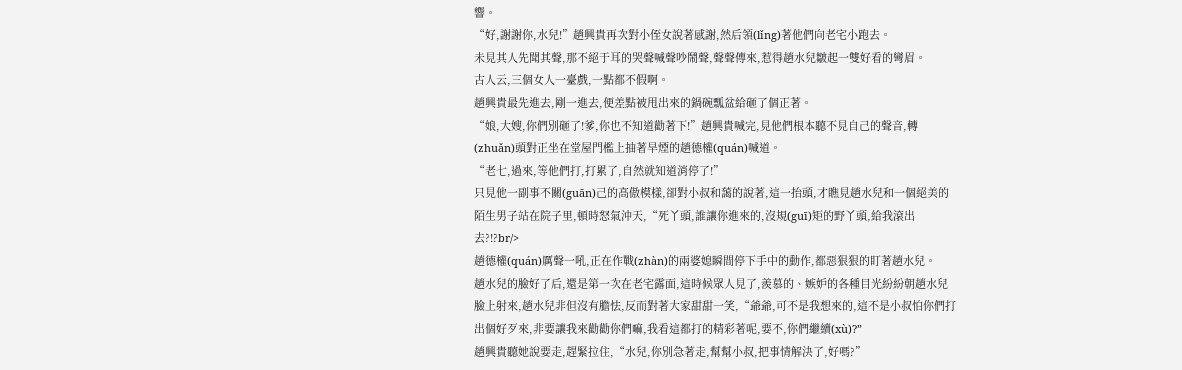響。
“好,謝謝你,水兒!”趙興貴再次對小侄女說著感謝,然后領(lǐng)著他們向老宅小跑去。
未見其人先聞其聲,那不絕于耳的哭聲喊聲吵鬧聲,聲聲傳來,惹得趙水兒皺起一雙好看的彎眉。
古人云,三個女人一臺戲,一點都不假啊。
趙興貴最先進去,剛一進去,便差點被甩出來的鍋碗瓢盆給砸了個正著。
“娘,大嫂,你們別砸了!爹,你也不知道勸著下!”趙興貴喊完,見他們根本聽不見自己的聲音,轉(zhuǎn)頭對正坐在堂屋門檻上抽著旱煙的趙德權(quán)喊道。
“老七,過來,等他們打,打累了,自然就知道消停了!”
只見他一副事不關(guān)己的高傲模樣,卻對小叔和藹的說著,這一抬頭,才瞧見趙水兒和一個絕美的陌生男子站在院子里,頓時怒氣沖天,“死丫頭,誰讓你進來的,沒規(guī)矩的野丫頭,給我滾出去?!?br/>
趙德權(quán)厲聲一吼,正在作戰(zhàn)的兩婆媳瞬間停下手中的動作,都惡狠狠的盯著趙水兒。
趙水兒的臉好了后,還是第一次在老宅露面,這時候眾人見了,羨慕的、嫉妒的各種目光紛紛朝趙水兒臉上射來,趙水兒非但沒有膽怯,反而對著大家甜甜一笑,“爺爺,可不是我想來的,這不是小叔怕你們打出個好歹來,非要讓我來勸勸你們嘛,我看這都打的精彩著呢,要不,你們繼續(xù)?”
趙興貴聽她說要走,趕緊拉住,“水兒,你別急著走,幫幫小叔,把事情解決了,好嗎?”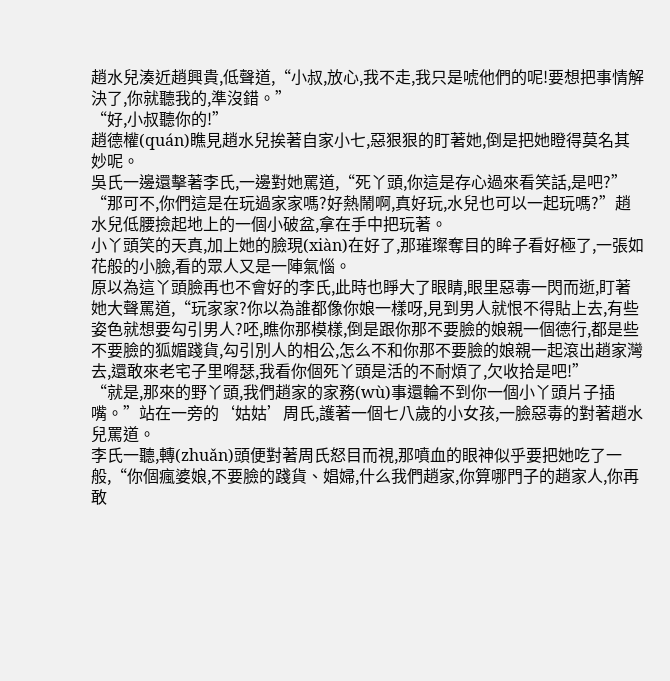趙水兒湊近趙興貴,低聲道,“小叔,放心,我不走,我只是唬他們的呢!要想把事情解決了,你就聽我的,準沒錯。”
“好,小叔聽你的!”
趙德權(quán)瞧見趙水兒挨著自家小七,惡狠狠的盯著她,倒是把她瞪得莫名其妙呢。
吳氏一邊還擊著李氏,一邊對她罵道,“死丫頭,你這是存心過來看笑話,是吧?”
“那可不,你們這是在玩過家家嗎?好熱鬧啊,真好玩,水兒也可以一起玩嗎?”趙水兒低腰撿起地上的一個小破盆,拿在手中把玩著。
小丫頭笑的天真,加上她的臉現(xiàn)在好了,那璀璨奪目的眸子看好極了,一張如花般的小臉,看的眾人又是一陣氣惱。
原以為這丫頭臉再也不會好的李氏,此時也睜大了眼睛,眼里惡毒一閃而逝,盯著她大聲罵道,“玩家家?你以為誰都像你娘一樣呀,見到男人就恨不得貼上去,有些姿色就想要勾引男人?呸,瞧你那模樣,倒是跟你那不要臉的娘親一個德行,都是些不要臉的狐媚踐貨,勾引別人的相公,怎么不和你那不要臉的娘親一起滾出趙家灣去,還敢來老宅子里嘚瑟,我看你個死丫頭是活的不耐煩了,欠收拾是吧!”
“就是,那來的野丫頭,我們趙家的家務(wù)事還輪不到你一個小丫頭片子插嘴。”站在一旁的‘姑姑’周氏,護著一個七八歲的小女孩,一臉惡毒的對著趙水兒罵道。
李氏一聽,轉(zhuǎn)頭便對著周氏怒目而視,那噴血的眼神似乎要把她吃了一般,“你個瘋婆娘,不要臉的踐貨、娼婦,什么我們趙家,你算哪門子的趙家人,你再敢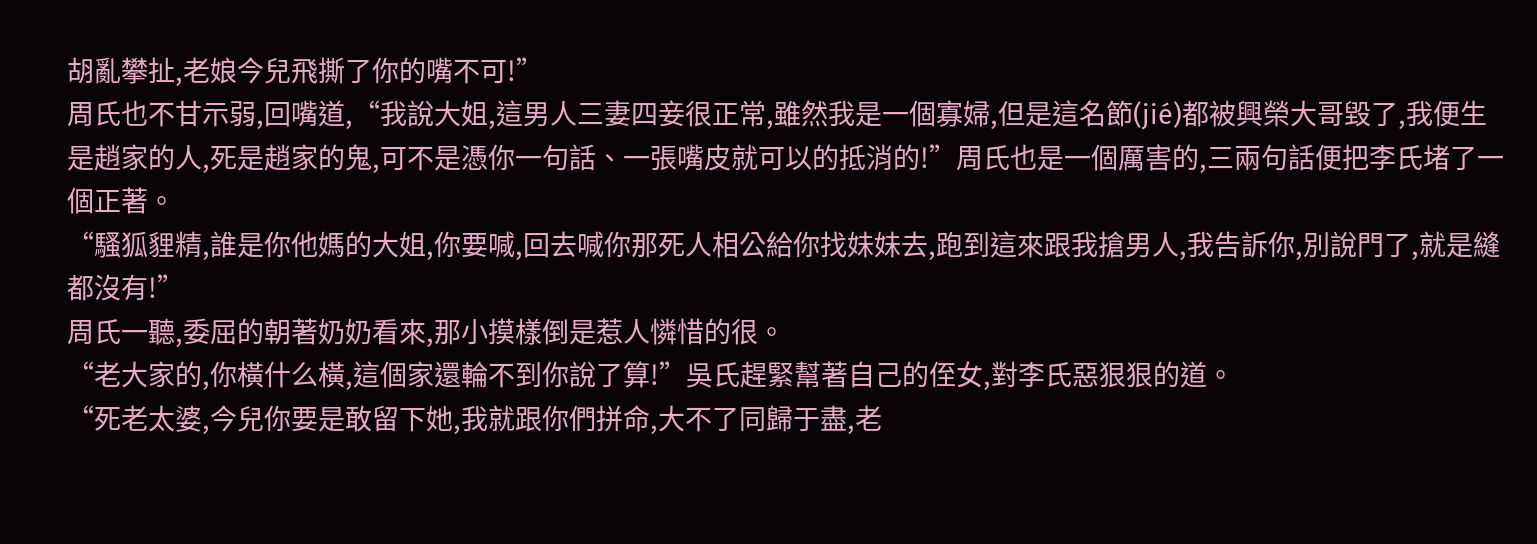胡亂攀扯,老娘今兒飛撕了你的嘴不可!”
周氏也不甘示弱,回嘴道,“我說大姐,這男人三妻四妾很正常,雖然我是一個寡婦,但是這名節(jié)都被興榮大哥毀了,我便生是趙家的人,死是趙家的鬼,可不是憑你一句話、一張嘴皮就可以的抵消的!”周氏也是一個厲害的,三兩句話便把李氏堵了一個正著。
“騷狐貍精,誰是你他媽的大姐,你要喊,回去喊你那死人相公給你找妹妹去,跑到這來跟我搶男人,我告訴你,別說門了,就是縫都沒有!”
周氏一聽,委屈的朝著奶奶看來,那小摸樣倒是惹人憐惜的很。
“老大家的,你橫什么橫,這個家還輪不到你說了算!”吳氏趕緊幫著自己的侄女,對李氏惡狠狠的道。
“死老太婆,今兒你要是敢留下她,我就跟你們拼命,大不了同歸于盡,老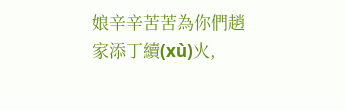娘辛辛苦苦為你們趙家添丁續(xù)火,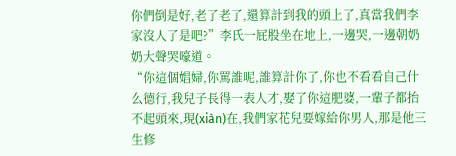你們倒是好,老了老了,還算計到我的頭上了,真當我們李家沒人了是吧?”李氏一屁股坐在地上,一邊哭,一邊朝奶奶大聲哭嚎道。
“你這個娼婦,你罵誰呢,誰算計你了,你也不看看自己什么德行,我兒子長得一表人才,娶了你這肥婆,一輩子都抬不起頭來,現(xiàn)在,我們家花兒要嫁給你男人,那是他三生修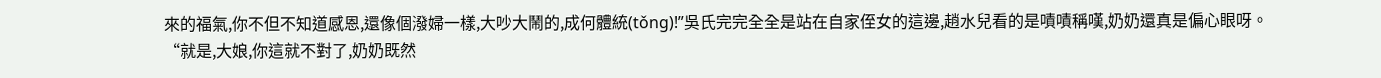來的福氣,你不但不知道感恩,還像個潑婦一樣,大吵大鬧的,成何體統(tǒng)!”吳氏完完全全是站在自家侄女的這邊,趙水兒看的是嘖嘖稱嘆,奶奶還真是偏心眼呀。
“就是,大娘,你這就不對了,奶奶既然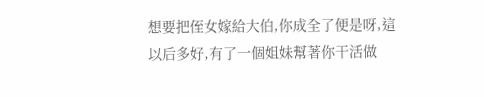想要把侄女嫁給大伯,你成全了便是呀,這以后多好,有了一個姐妹幫著你干活做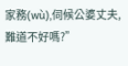家務(wù),伺候公婆丈夫,難道不好嗎?”